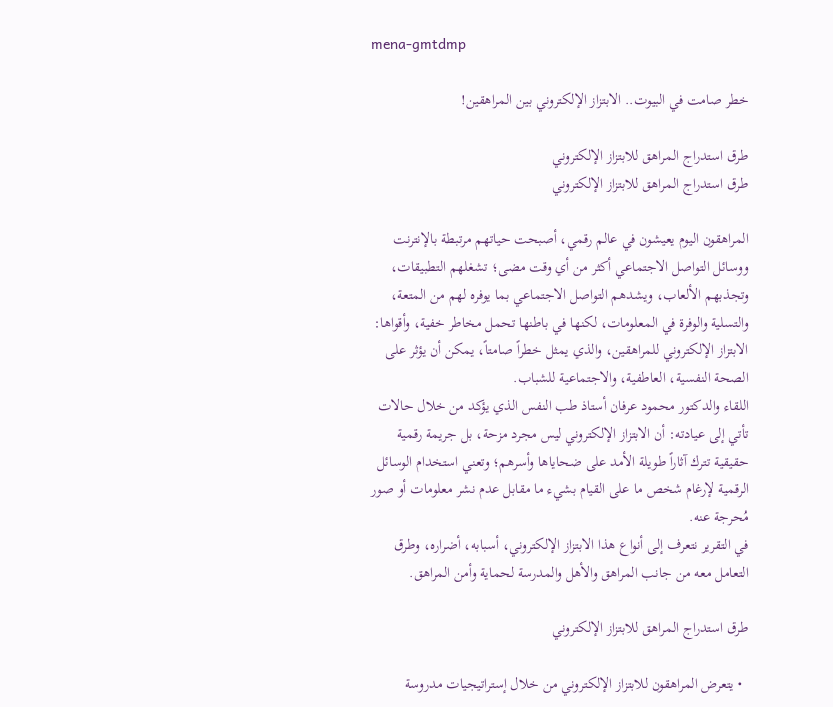mena-gmtdmp

خطر صامت في البيوت.. الابتزاز الإلكتروني بين المراهقين!

طرق استدراج المراهق للابتزاز الإلكتروني
طرق استدراج المراهق للابتزاز الإلكتروني

المراهقون اليوم يعيشون في عالم رقمي، أصبحت حياتهم مرتبطة بالإنترنت ووسائل التواصل الاجتماعي أكثر من أي وقت مضى؛ تشغلهم التطبيقات، وتجذبهم الألعاب، ويشدهم التواصل الاجتماعي بما يوفره لهم من المتعة، والتسلية والوفرة في المعلومات، لكنها في باطنها تحمل مخاطر خفية، وأقواها: الابتزاز الإلكتروني للمراهقين، والذي يمثل خطراً صامتاً، يمكن أن يؤثر على الصحة النفسية، العاطفية، والاجتماعية للشباب.
اللقاء والدكتور محمود عرفان أستاذ طب النفس الذي يؤكد من خلال حالات تأتي إلى عيادته: أن الابتزاز الإلكتروني ليس مجرد مزحة، بل جريمة رقمية حقيقية تترك آثاراً طويلة الأمد على ضحاياها وأسرهم؛ وتعني استخدام الوسائل الرقمية لإرغام شخص ما على القيام بشيء ما مقابل عدم نشر معلومات أو صور مُحرجة عنه.
في التقرير نتعرف إلى أنواع هذا الابتزاز الإلكتروني، أسبابه، أضراره، وطرق التعامل معه من جانب المراهق والأهل والمدرسة لحماية وأمن المراهق.

طرق استدراج المراهق للابتزاز الإلكتروني

  • يتعرض المراهقون للابتزاز الإلكتروني من خلال إستراتيجيات مدروسة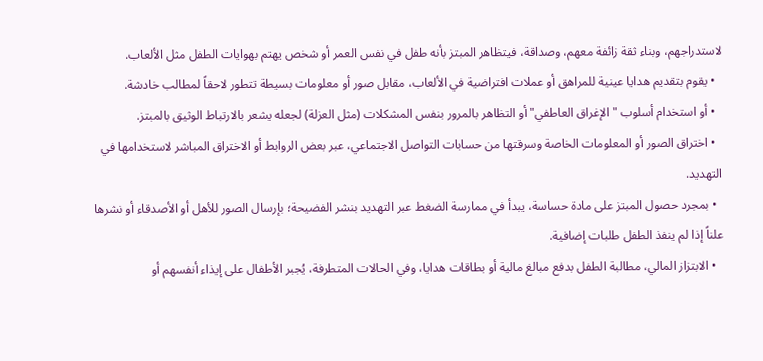لاستدراجهم، وبناء ثقة زائفة معهم، وصداقة، فيتظاهر المبتز بأنه طفل في نفس العمر أو شخص يهتم بهوايات الطفل مثل الألعاب.
  • يقوم بتقديم هدايا عينية للمراهق أو عملات افتراضية في الألعاب، مقابل صور أو معلومات بسيطة تتطور لاحقاً لمطالب خادشة.
  • أو استخدام أسلوب "الإغراق العاطفي" أو التظاهر بالمرور بنفس المشكلات (مثل العزلة) لجعله يشعر بالارتباط الوثيق بالمبتز.
  • اختراق الصور أو المعلومات الخاصة وسرقتها من حسابات التواصل الاجتماعي، عبر بعض الروابط أو الاختراق المباشر لاستخدامها في التهديد.
  • بمجرد حصول المبتز على مادة حساسة، يبدأ في ممارسة الضغط عبر التهديد بنشر الفضيحة؛ بإرسال الصور للأهل أو الأصدقاء أو نشرها علناً إذا لم ينفذ الطفل طلبات إضافية.
  • الابتزاز المالي، مطالبة الطفل بدفع مبالغ مالية أو بطاقات هدايا، وفي الحالات المتطرفة، يُجبر الأطفال على إيذاء أنفسهم أو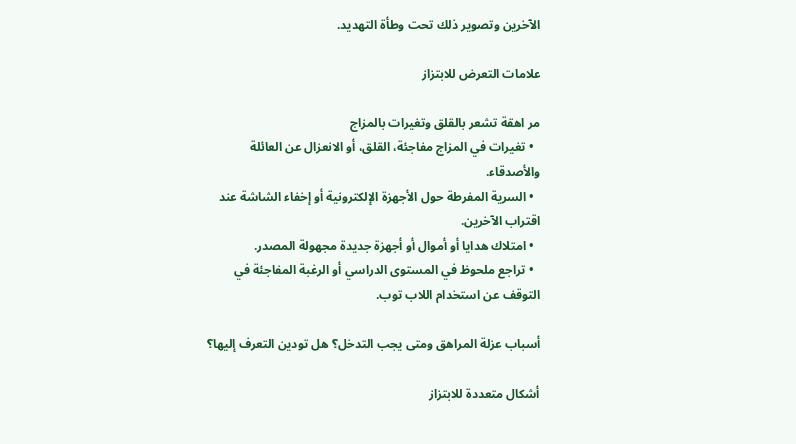الآخرين وتصوير ذلك تحت وطأة التهديد.

علامات التعرض للابتزاز

مر اهقة تشعر بالقلق وتغيرات بالمزاج
  • تغيرات في المزاج مفاجئة، القلق، أو الانعزال عن العائلة والأصدقاء.
  • السرية المفرطة حول الأجهزة الإلكترونية أو إخفاء الشاشة عند اقتراب الآخرين.
  • امتلاك هدايا أو أموال أو أجهزة جديدة مجهولة المصدر.
  • تراجع ملحوظ في المستوى الدراسي أو الرغبة المفاجئة في التوقف عن استخدام اللاب توب.

أسباب عزلة المراهق ومتى يجب التدخل؟ هل تودين التعرف إليها؟

أشكال متعددة للابتزاز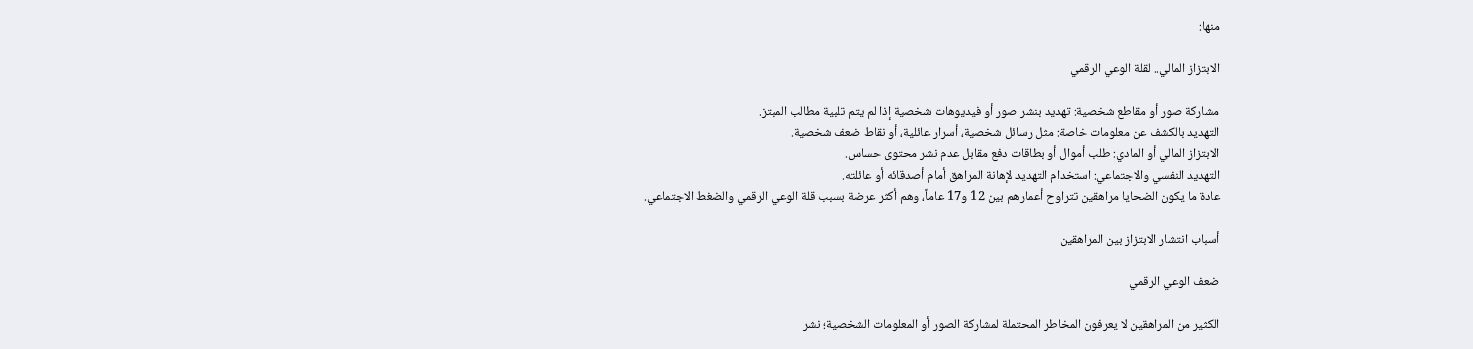منها:

الابتزاز المالي.. لقلة الوعي الرقمي

مشاركة صور أو مقاطع شخصية: تهديد بنشر صور أو فيديوهات شخصية إذا لم يتم تلبية مطالب المبتز.
التهديد بالكشف عن معلومات خاصة: مثل رسائل شخصية، أسرار عائلية، أو نقاط ضعف شخصية.
الابتزاز المالي أو المادي: طلب أموال أو بطاقات دفع مقابل عدم نشر محتوى حساس.
التهديد النفسي والاجتماعي: استخدام التهديد لإهانة المراهق أمام أصدقائه أو عائلته.
عادة ما يكون الضحايا مراهقين تتراوح أعمارهم بين 12 و17 عاماً، وهم أكثر عرضة بسبب قلة الوعي الرقمي والضغط الاجتماعي.

أسباب انتشار الابتزاز بين المراهقين

ضعف الوعي الرقمي

الكثير من المراهقين لا يعرفون المخاطر المحتملة لمشاركة الصور أو المعلومات الشخصية؛ نشر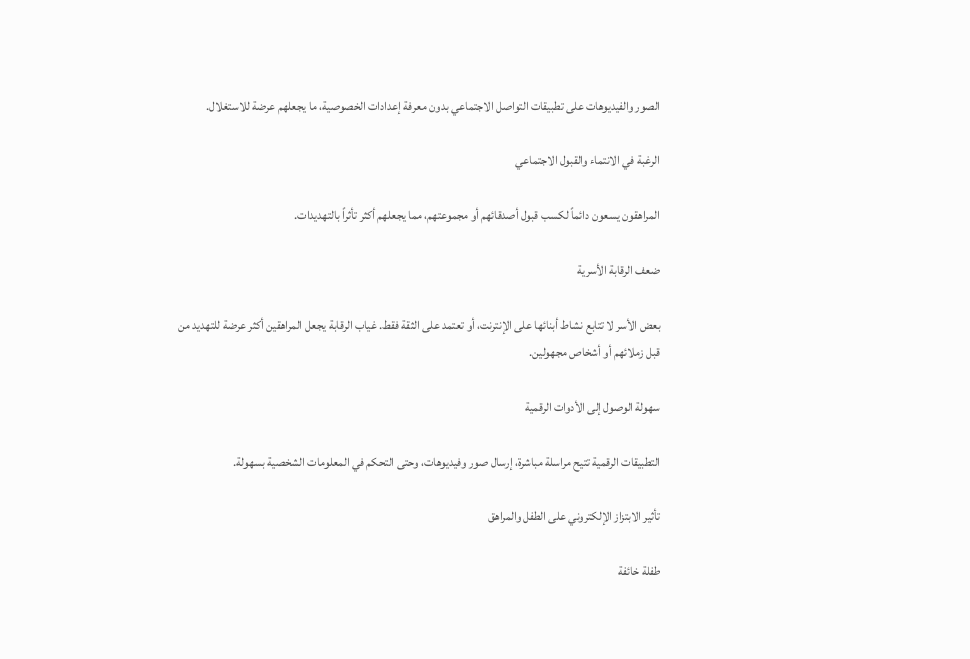الصور والفيديوهات على تطبيقات التواصل الاجتماعي بدون معرفة إعدادات الخصوصية، ما يجعلهم عرضة للاستغلال.

الرغبة في الانتماء والقبول الاجتماعي

المراهقون يسعون دائماً لكسب قبول أصدقائهم أو مجموعتهم، مما يجعلهم أكثر تأثراً بالتهديدات.

ضعف الرقابة الأسرية

بعض الأسر لا تتابع نشاط أبنائها على الإنترنت، أو تعتمد على الثقة فقط. غياب الرقابة يجعل المراهقين أكثر عرضة للتهديد من قبل زملائهم أو أشخاص مجهولين.

سهولة الوصول إلى الأدوات الرقمية

التطبيقات الرقمية تتيح مراسلة مباشرة، إرسال صور وفيديوهات، وحتى التحكم في المعلومات الشخصية بسهولة.

تأثير الابتزاز الإلكتروني على الطفل والمراهق

طفلة خائفة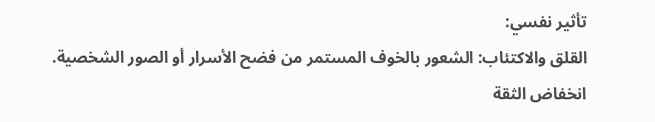تأثير نفسي:
القلق والاكتئاب: الشعور بالخوف المستمر من فضح الأسرار أو الصور الشخصية.
انخفاض الثقة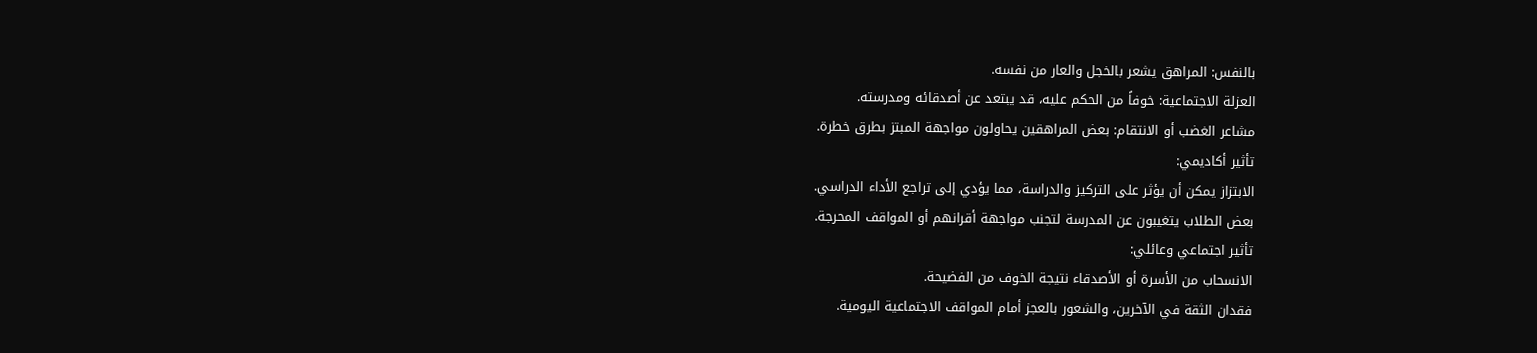بالنفس: المراهق يشعر بالخجل والعار من نفسه.
العزلة الاجتماعية: خوفاً من الحكم عليه، قد يبتعد عن أصدقائه ومدرسته.
مشاعر الغضب أو الانتقام: بعض المراهقين يحاولون مواجهة المبتز بطرق خطرة.
تأثير أكاديمي:
الابتزاز يمكن أن يؤثر على التركيز والدراسة، مما يؤدي إلى تراجع الأداء الدراسي.
بعض الطلاب يتغيبون عن المدرسة لتجنب مواجهة أقرانهم أو المواقف المحرجة.
تأثير اجتماعي وعائلي:
الانسحاب من الأسرة أو الأصدقاء نتيجة الخوف من الفضيحة.
فقدان الثقة في الآخرين، والشعور بالعجز أمام المواقف الاجتماعية اليومية.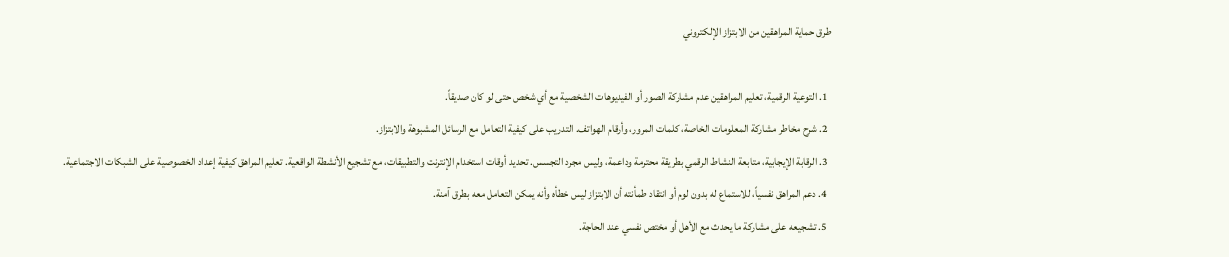طرق حماية المراهقين من الابتزاز الإلكتروني

  1. التوعية الرقمية، تعليم المراهقين عدم مشاركة الصور أو الفيديوهات الشخصية مع أي شخص حتى لو كان صديقاً.
  2. شرح مخاطر مشاركة المعلومات الخاصة، كلمات المرور، وأرقام الهواتف. التدريب على كيفية التعامل مع الرسائل المشبوهة والابتزاز.
  3. الرقابة الإيجابية، متابعة النشاط الرقمي بطريقة محترمة وداعمة، وليس مجرد التجسس. تحديد أوقات استخدام الإنترنت والتطبيقات، مع تشجيع الأنشطة الواقعية. تعليم المراهق كيفية إعداد الخصوصية على الشبكات الاجتماعية.
  4. دعم المراهق نفسياً، للاستماع له بدون لوم أو انتقاد طمأنته أن الابتزاز ليس خطأه وأنه يمكن التعامل معه بطرق آمنة.
  5. تشجيعه على مشاركة ما يحدث مع الأهل أو مختص نفسي عند الحاجة.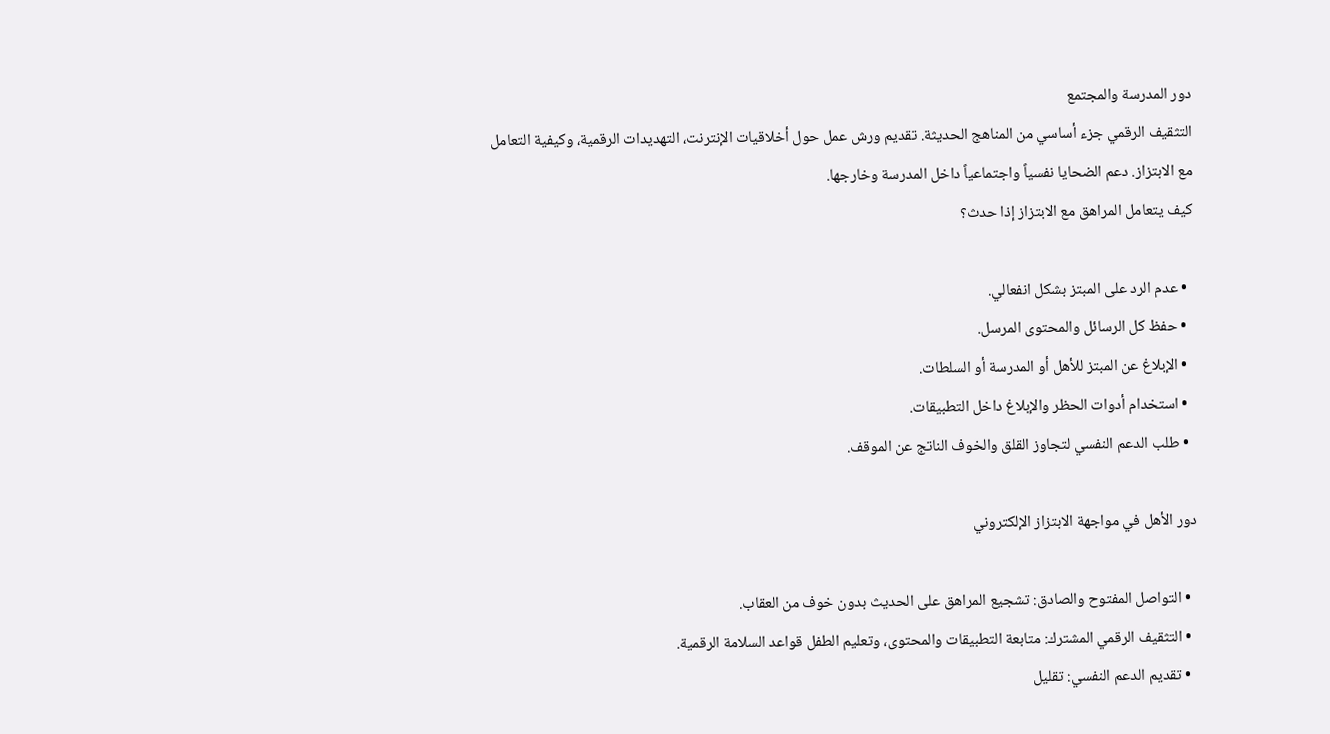دور المدرسة والمجتمع
التثقيف الرقمي جزء أساسي من المناهج الحديثة. تقديم ورش عمل حول أخلاقيات الإنترنت، التهديدات الرقمية، وكيفية التعامل مع الابتزاز. دعم الضحايا نفسياً واجتماعياً داخل المدرسة وخارجها.
كيف يتعامل المراهق مع الابتزاز إذا حدث؟

  • عدم الرد على المبتز بشكل انفعالي.
  • حفظ كل الرسائل والمحتوى المرسل.
  • الإبلاغ عن المبتز للأهل أو المدرسة أو السلطات.
  • استخدام أدوات الحظر والإبلاغ داخل التطبيقات.
  • طلب الدعم النفسي لتجاوز القلق والخوف الناتج عن الموقف.

دور الأهل في مواجهة الابتزاز الإلكتروني

  • التواصل المفتوح والصادق: تشجيع المراهق على الحديث بدون خوف من العقاب.
  • التثقيف الرقمي المشترك: متابعة التطبيقات والمحتوى، وتعليم الطفل قواعد السلامة الرقمية.
  • تقديم الدعم النفسي: تقليل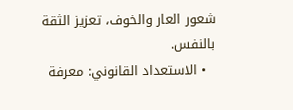شعور العار والخوف، تعزيز الثقة بالنفس.
  • الاستعداد القانوني: معرفة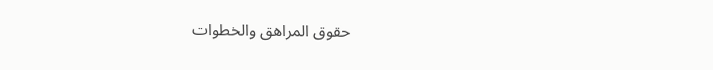حقوق المراهق والخطوات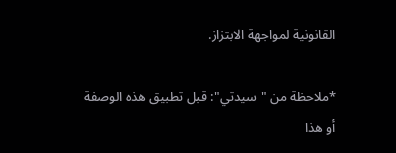القانونية لمواجهة الابتزاز.

*ملاحظة من "سيدتي": قبل تطبيق هذه الوصفة أو هذا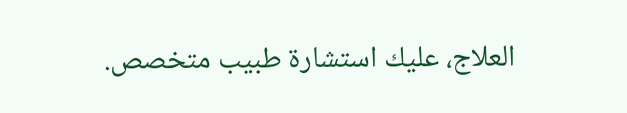العلاج، عليك استشارة طبيب متخصص.